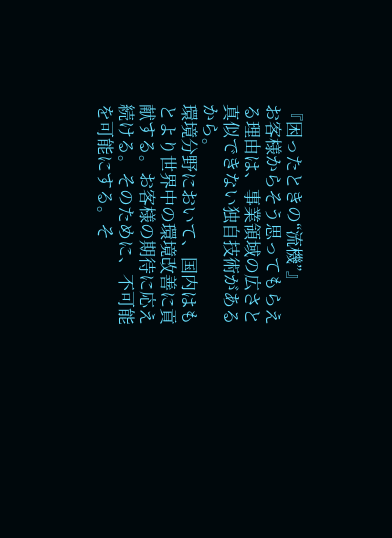『困ったときの“流機”』
お客様からそう思ってもらえる理由は、事業領域の広さと真似できない独自技術があるから。
環境分野において、国内はもとより世界中の環境改善に貢献する。お客様の期待に応え続ける。そのために、不可能を可能にする。そ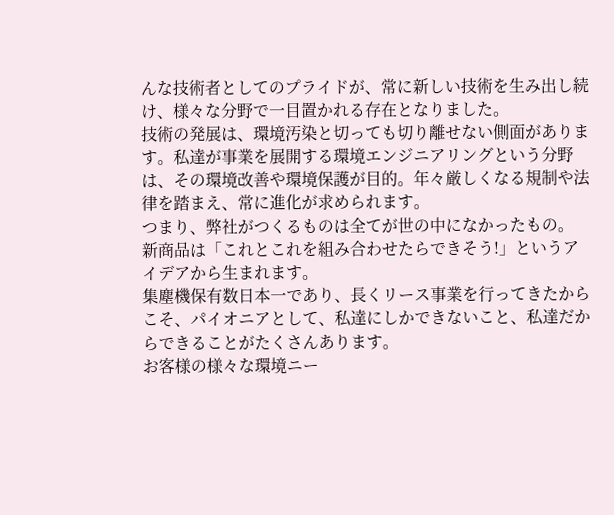んな技術者としてのプライドが、常に新しい技術を生み出し続け、様々な分野で一目置かれる存在となりました。
技術の発展は、環境汚染と切っても切り離せない側面があります。私達が事業を展開する環境エンジニアリングという分野は、その環境改善や環境保護が目的。年々厳しくなる規制や法律を踏まえ、常に進化が求められます。
つまり、弊社がつくるものは全てが世の中になかったもの。
新商品は「これとこれを組み合わせたらできそう!」というアイデアから生まれます。
集塵機保有数日本一であり、長くリース事業を行ってきたからこそ、パイオニアとして、私達にしかできないこと、私達だからできることがたくさんあります。
お客様の様々な環境ニー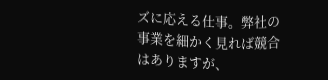ズに応える仕事。弊社の事業を細かく見れば競合はありますが、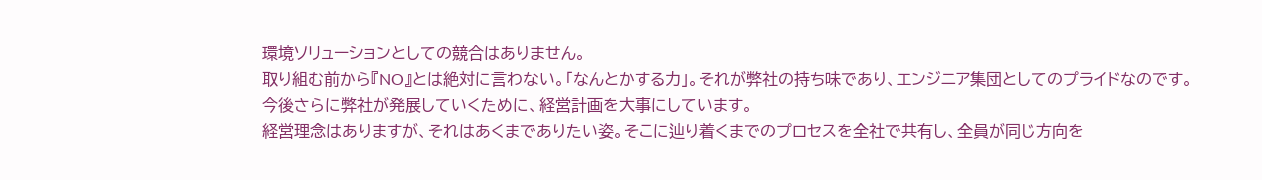環境ソリューションとしての競合はありません。
取り組む前から『NO』とは絶対に言わない。「なんとかする力」。それが弊社の持ち味であり、エンジニア集団としてのプライドなのです。
今後さらに弊社が発展していくために、経営計画を大事にしています。
経営理念はありますが、それはあくまでありたい姿。そこに辿り着くまでのプロセスを全社で共有し、全員が同じ方向を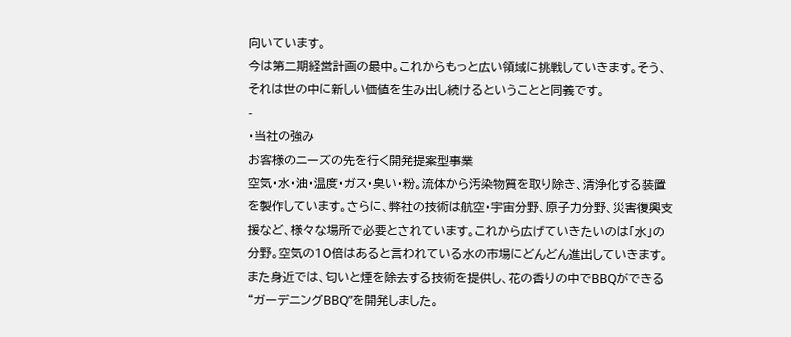向いています。
今は第二期経営計画の最中。これからもっと広い領域に挑戦していきます。そう、それは世の中に新しい価値を生み出し続けるということと同義です。
-
・当社の強み
お客様のニーズの先を行く開発提案型事業
空気・水・油・温度・ガス・臭い・粉。流体から汚染物質を取り除き、清浄化する装置を製作しています。さらに、弊社の技術は航空・宇宙分野、原子力分野、災害復興支援など、様々な場所で必要とされています。これから広げていきたいのは「水」の分野。空気の10倍はあると言われている水の市場にどんどん進出していきます。また身近では、匂いと煙を除去する技術を提供し、花の香りの中でBBQができる“ガーデニングBBQ”を開発しました。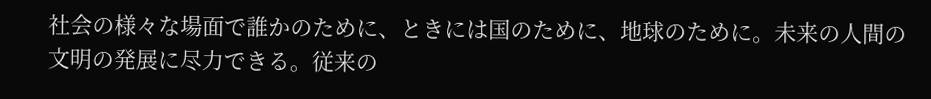社会の様々な場面で誰かのために、ときには国のために、地球のために。未来の人間の文明の発展に尽力できる。従来の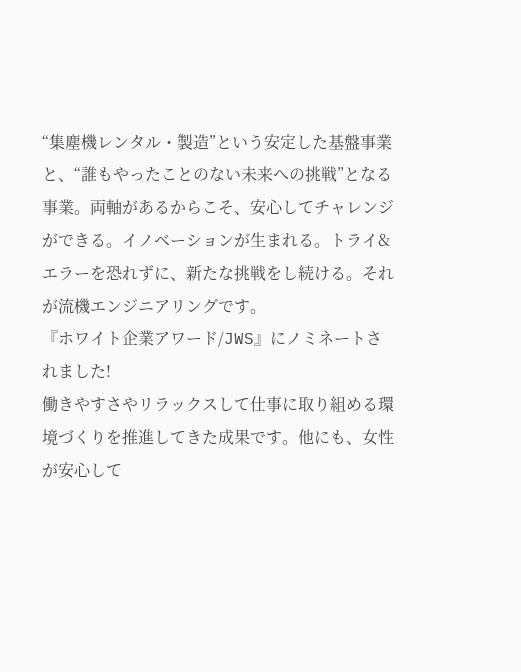“集塵機レンタル・製造”という安定した基盤事業と、“誰もやったことのない未来への挑戦”となる事業。両軸があるからこそ、安心してチャレンジができる。イノベーションが生まれる。トライ&エラーを恐れずに、新たな挑戦をし続ける。それが流機エンジニアリングです。
『ホワイト企業アワード/JWS』にノミネートされました!
働きやすさやリラックスして仕事に取り組める環境づくりを推進してきた成果です。他にも、女性が安心して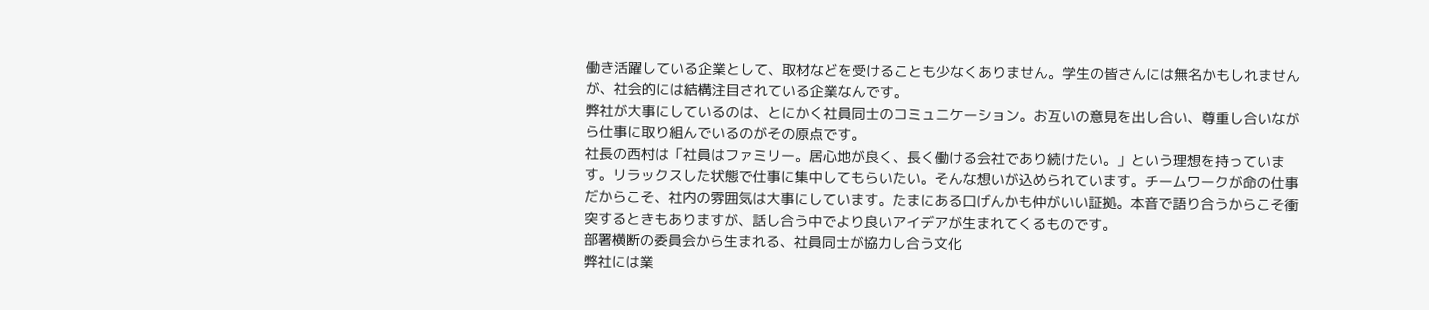働き活躍している企業として、取材などを受けることも少なくありません。学生の皆さんには無名かもしれませんが、社会的には結構注目されている企業なんです。
弊社が大事にしているのは、とにかく社員同士のコミュニケーション。お互いの意見を出し合い、尊重し合いながら仕事に取り組んでいるのがその原点です。
社長の西村は「社員はファミリー。居心地が良く、長く働ける会社であり続けたい。」という理想を持っています。リラックスした状態で仕事に集中してもらいたい。そんな想いが込められています。チームワークが命の仕事だからこそ、社内の雰囲気は大事にしています。たまにある口げんかも仲がいい証拠。本音で語り合うからこそ衝突するときもありますが、話し合う中でより良いアイデアが生まれてくるものです。
部署横断の委員会から生まれる、社員同士が協力し合う文化
弊社には業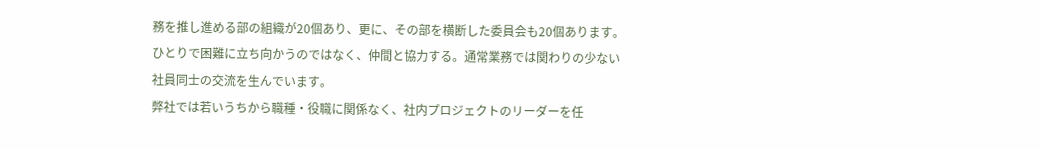務を推し進める部の組織が20個あり、更に、その部を横断した委員会も20個あります。ひとりで困難に立ち向かうのではなく、仲間と協力する。通常業務では関わりの少ない社員同士の交流を生んでいます。
弊社では若いうちから職種・役職に関係なく、社内プロジェクトのリーダーを任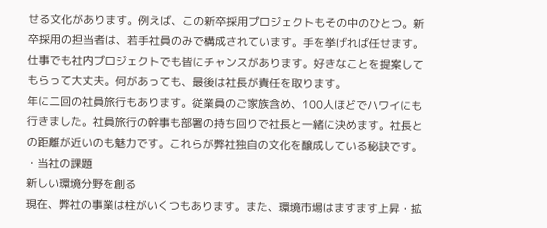せる文化があります。例えば、この新卒採用プロジェクトもその中のひとつ。新卒採用の担当者は、若手社員のみで構成されています。手を挙げれば任せます。仕事でも社内プロジェクトでも皆にチャンスがあります。好きなことを提案してもらって大丈夫。何があっても、最後は社長が責任を取ります。
年に二回の社員旅行もあります。従業員のご家族含め、100人ほどでハワイにも行きました。社員旅行の幹事も部署の持ち回りで社長と一緒に決めます。社長との距離が近いのも魅力です。これらが弊社独自の文化を醸成している秘訣です。
・当社の課題
新しい環境分野を創る
現在、弊社の事業は柱がいくつもあります。また、環境市場はますます上昇・拡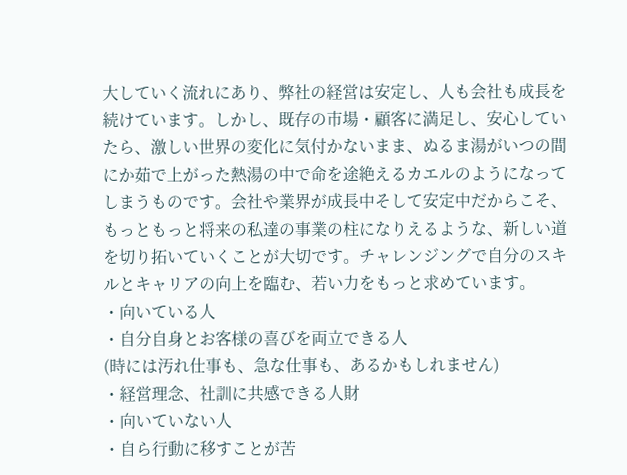大していく流れにあり、弊社の経営は安定し、人も会社も成長を続けています。しかし、既存の市場・顧客に満足し、安心していたら、激しい世界の変化に気付かないまま、ぬるま湯がいつの間にか茹で上がった熱湯の中で命を途絶えるカエルのようになってしまうものです。会社や業界が成長中そして安定中だからこそ、もっともっと将来の私達の事業の柱になりえるような、新しい道を切り拓いていくことが大切です。チャレンジングで自分のスキルとキャリアの向上を臨む、若い力をもっと求めています。
・向いている人
・自分自身とお客様の喜びを両立できる人
(時には汚れ仕事も、急な仕事も、あるかもしれません)
・経営理念、社訓に共感できる人財
・向いていない人
・自ら行動に移すことが苦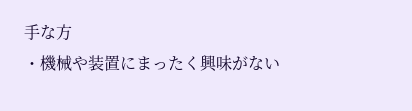手な方
・機械や装置にまったく興味がない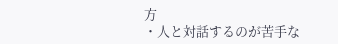方
・人と対話するのが苦手な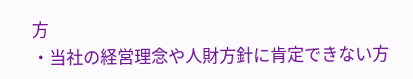方
・当社の経営理念や人財方針に肯定できない方